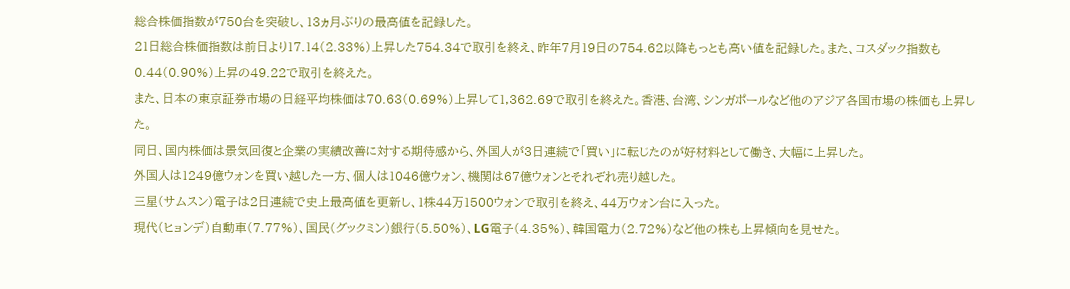総合株価指数が750台を突破し、13ヵ月ぶりの最高値を記録した。
21日総合株価指数は前日より17.14(2.33%)上昇した754.34で取引を終え、昨年7月19日の754.62以降もっとも高い値を記録した。また、コスダック指数も0.44(0.90%)上昇の49.22で取引を終えた。
また、日本の東京証券市場の日経平均株価は70.63(0.69%)上昇して1,362.69で取引を終えた。香港、台湾、シンガポールなど他のアジア各国市場の株価も上昇した。
同日、国内株価は景気回復と企業の実績改善に対する期待感から、外国人が3日連続で「買い」に転じたのが好材料として働き、大幅に上昇した。
外国人は1249億ウォンを買い越した一方、個人は1046億ウォン、機関は67億ウォンとそれぞれ売り越した。
三星(サムスン)電子は2日連続で史上最高値を更新し、1株44万1500ウォンで取引を終え、44万ウォン台に入った。
現代(ヒョンデ)自動車(7.77%)、国民(グックミン)銀行(5.50%)、LG電子(4.35%)、韓国電力(2.72%)など他の株も上昇傾向を見せた。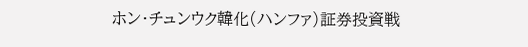ホン・チュンウク韓化(ハンファ)証券投資戦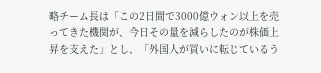略チーム長は「この2日間で3000億ウォン以上を売ってきた機関が、今日その量を減らしたのが株価上昇を支えた」とし、「外国人が買いに転じているう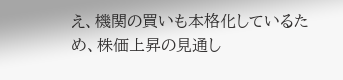え、機関の買いも本格化しているため、株価上昇の見通し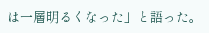は一層明るくなった」と語った。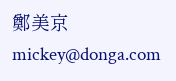鄭美京 mickey@donga.com